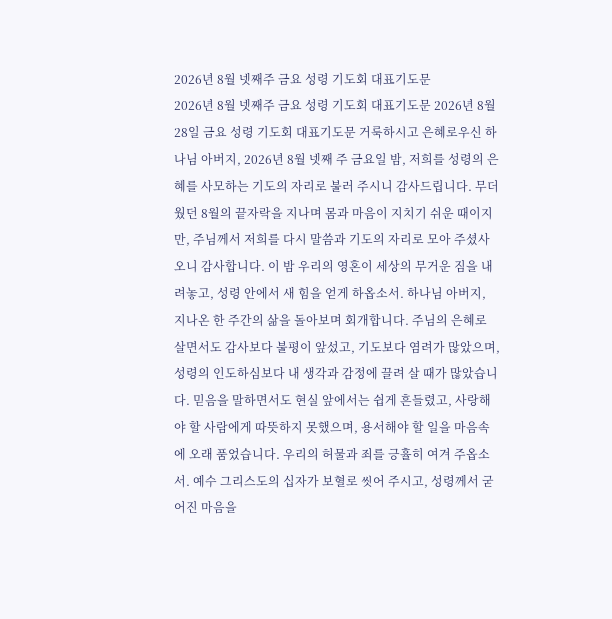2026년 8월 넷째주 금요 성령 기도회 대표기도문
2026년 8월 넷째주 금요 성령 기도회 대표기도문 2026년 8월 28일 금요 성령 기도회 대표기도문 거룩하시고 은혜로우신 하나님 아버지, 2026년 8월 넷째 주 금요일 밤, 저희를 성령의 은혜를 사모하는 기도의 자리로 불러 주시니 감사드립니다. 무더웠던 8월의 끝자락을 지나며 몸과 마음이 지치기 쉬운 때이지만, 주님께서 저희를 다시 말씀과 기도의 자리로 모아 주셨사오니 감사합니다. 이 밤 우리의 영혼이 세상의 무거운 짐을 내려놓고, 성령 안에서 새 힘을 얻게 하옵소서. 하나님 아버지, 지나온 한 주간의 삶을 돌아보며 회개합니다. 주님의 은혜로 살면서도 감사보다 불평이 앞섰고, 기도보다 염려가 많았으며, 성령의 인도하심보다 내 생각과 감정에 끌려 살 때가 많았습니다. 믿음을 말하면서도 현실 앞에서는 쉽게 흔들렸고, 사랑해야 할 사람에게 따뜻하지 못했으며, 용서해야 할 일을 마음속에 오래 품었습니다. 우리의 허물과 죄를 긍휼히 여겨 주옵소서. 예수 그리스도의 십자가 보혈로 씻어 주시고, 성령께서 굳어진 마음을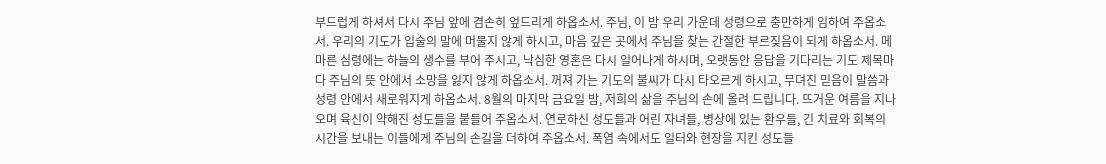부드럽게 하셔서 다시 주님 앞에 겸손히 엎드리게 하옵소서. 주님, 이 밤 우리 가운데 성령으로 충만하게 임하여 주옵소서. 우리의 기도가 입술의 말에 머물지 않게 하시고, 마음 깊은 곳에서 주님을 찾는 간절한 부르짖음이 되게 하옵소서. 메마른 심령에는 하늘의 생수를 부어 주시고, 낙심한 영혼은 다시 일어나게 하시며, 오랫동안 응답을 기다리는 기도 제목마다 주님의 뜻 안에서 소망을 잃지 않게 하옵소서. 꺼져 가는 기도의 불씨가 다시 타오르게 하시고, 무뎌진 믿음이 말씀과 성령 안에서 새로워지게 하옵소서. 8월의 마지막 금요일 밤, 저희의 삶을 주님의 손에 올려 드립니다. 뜨거운 여름을 지나오며 육신이 약해진 성도들을 붙들어 주옵소서. 연로하신 성도들과 어린 자녀들, 병상에 있는 환우들, 긴 치료와 회복의 시간을 보내는 이들에게 주님의 손길을 더하여 주옵소서. 폭염 속에서도 일터와 현장을 지킨 성도들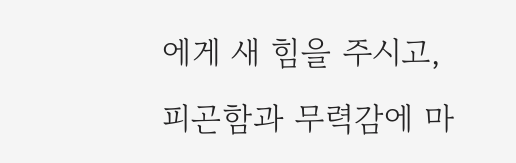에게 새 힘을 주시고, 피곤함과 무력감에 마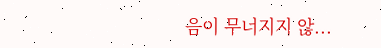음이 무너지지 않...